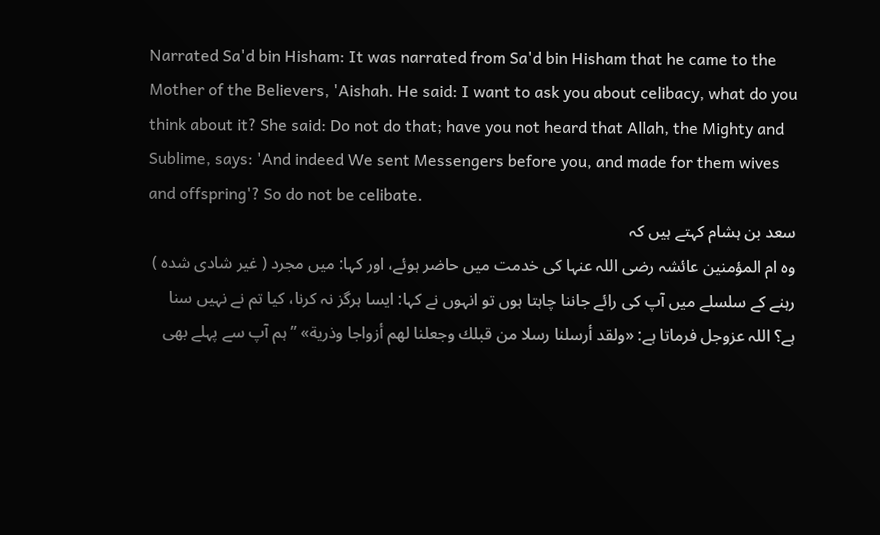Narrated Sa'd bin Hisham: It was narrated from Sa'd bin Hisham that he came to the Mother of the Believers, 'Aishah. He said: I want to ask you about celibacy, what do you think about it? She said: Do not do that; have you not heard that Allah, the Mighty and Sublime, says: 'And indeed We sent Messengers before you, and made for them wives and offspring'? So do not be celibate.
سعد بن ہشام کہتے ہیں کہ
وہ ام المؤمنین عائشہ رضی اللہ عنہا کی خدمت میں حاضر ہوئے، اور کہا: میں مجرد ( غیر شادی شدہ ) رہنے کے سلسلے میں آپ کی رائے جاننا چاہتا ہوں تو انہوں نے کہا: ایسا ہرگز نہ کرنا، کیا تم نے نہیں سنا ہے؟ اللہ عزوجل فرماتا ہے: «ولقد أرسلنا رسلا من قبلك وجعلنا لهم أزواجا وذرية» ”ہم آپ سے پہلے بھی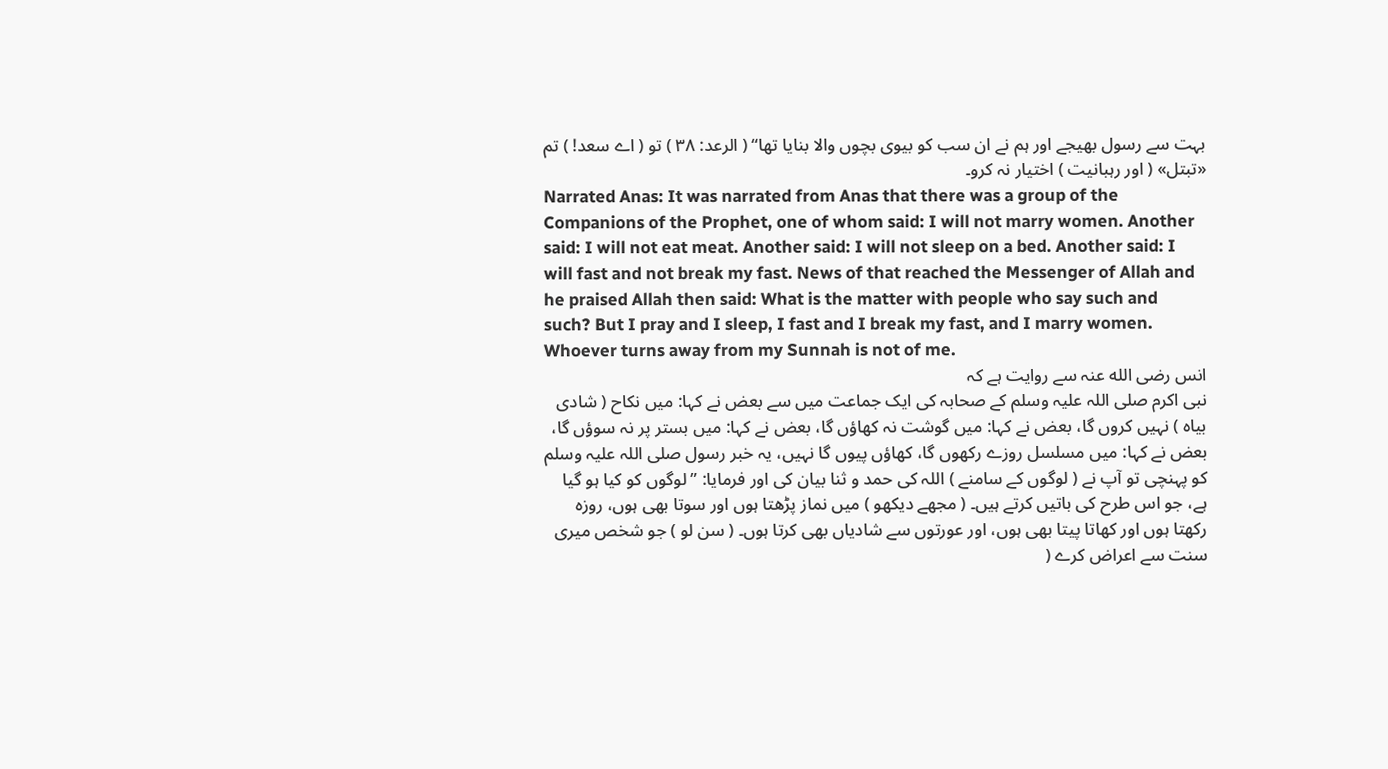بہت سے رسول بھیجے اور ہم نے ان سب کو بیوی بچوں والا بنایا تھا“ ( الرعد: ۳۸ ) تو ( اے سعد! ) تم «تبتل» ( اور رہبانیت ) اختیار نہ کرو۔
Narrated Anas: It was narrated from Anas that there was a group of the Companions of the Prophet, one of whom said: I will not marry women. Another said: I will not eat meat. Another said: I will not sleep on a bed. Another said: I will fast and not break my fast. News of that reached the Messenger of Allah and he praised Allah then said: What is the matter with people who say such and such? But I pray and I sleep, I fast and I break my fast, and I marry women. Whoever turns away from my Sunnah is not of me.
انس رضی الله عنہ سے روایت ہے کہ
نبی اکرم صلی اللہ علیہ وسلم کے صحابہ کی ایک جماعت میں سے بعض نے کہا: میں نکاح ( شادی بیاہ ) نہیں کروں گا، بعض نے کہا: میں گوشت نہ کھاؤں گا، بعض نے کہا: میں بستر پر نہ سوؤں گا، بعض نے کہا: میں مسلسل روزے رکھوں گا، کھاؤں پیوں گا نہیں، یہ خبر رسول صلی اللہ علیہ وسلم کو پہنچی تو آپ نے ( لوگوں کے سامنے ) اللہ کی حمد و ثنا بیان کی اور فرمایا: ”لوگوں کو کیا ہو گیا ہے، جو اس طرح کی باتیں کرتے ہیں۔ ( مجھے دیکھو ) میں نماز پڑھتا ہوں اور سوتا بھی ہوں، روزہ رکھتا ہوں اور کھاتا پیتا بھی ہوں، اور عورتوں سے شادیاں بھی کرتا ہوں۔ ( سن لو ) جو شخص میری سنت سے اعراض کرے (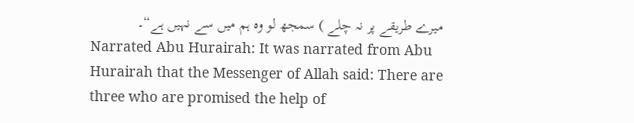میرے طریقے پر نہ چلے ) سمجھ لو وہ ہم میں سے نہیں ہے“۔
Narrated Abu Hurairah: It was narrated from Abu Hurairah that the Messenger of Allah said: There are three who are promised the help of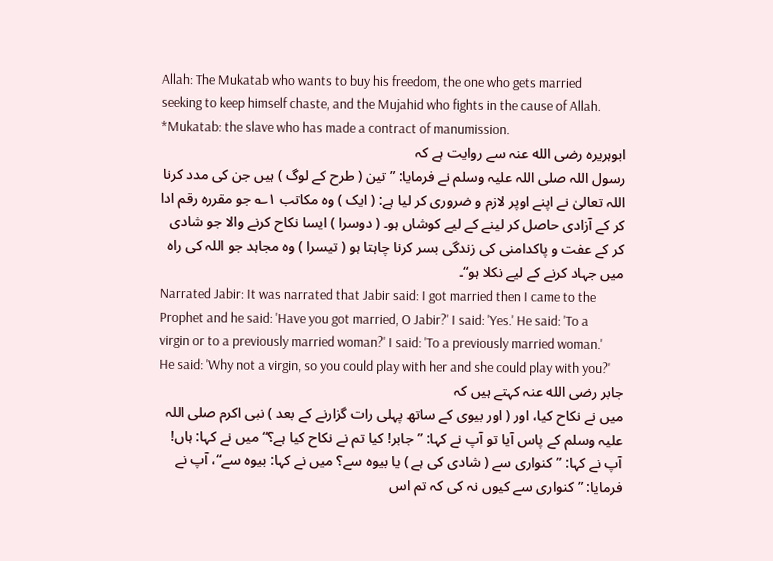Allah: The Mukatab who wants to buy his freedom, the one who gets married seeking to keep himself chaste, and the Mujahid who fights in the cause of Allah. *Mukatab: the slave who has made a contract of manumission.
ابوہریرہ رضی الله عنہ سے روایت ہے کہ
رسول اللہ صلی اللہ علیہ وسلم نے فرمایا: ”تین ( طرح کے لوگ ) ہیں جن کی مدد کرنا اللہ تعالیٰ نے اپنے اوپر لازم و ضروری کر لیا ہے: ( ایک ) وہ مکاتب ۱؎ جو مقررہ رقم ادا کر کے آزادی حاصل کر لینے کے لیے کوشاں ہو۔ ( دوسرا ) ایسا نکاح کرنے والا جو شادی کر کے عفت و پاکدامنی کی زندگی بسر کرنا چاہتا ہو ( تیسرا ) وہ مجاہد جو اللہ کی راہ میں جہاد کرنے کے لیے نکلا ہو“۔
Narrated Jabir: It was narrated that Jabir said: I got married then I came to the Prophet and he said: 'Have you got married, O Jabir?' I said: 'Yes.' He said: 'To a virgin or to a previously married woman?' I said: 'To a previously married woman.' He said: 'Why not a virgin, so you could play with her and she could play with you?'
جابر رضی الله عنہ کہتے ہیں کہ
میں نے نکاح کیا، اور ( اور بیوی کے ساتھ پہلی رات گزارنے کے بعد ) نبی اکرم صلی اللہ علیہ وسلم کے پاس آیا تو آپ نے کہا: ”جابر! کیا تم نے نکاح کیا ہے؟“ میں نے کہا: ہاں! آپ نے کہا: ”کنواری سے ( شادی کی ہے ) یا بیوہ سے؟ میں نے کہا: بیوہ سے“، آپ نے فرمایا: ”کنواری سے کیوں نہ کی کہ تم اس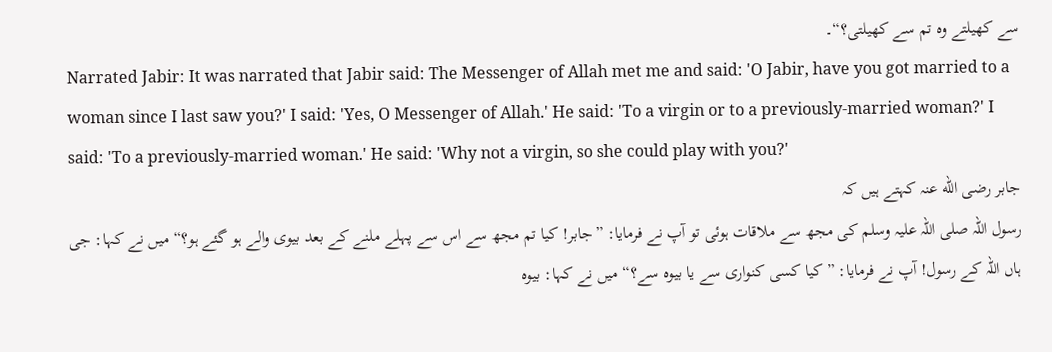سے کھیلتے وہ تم سے کھیلتی؟“۔
Narrated Jabir: It was narrated that Jabir said: The Messenger of Allah met me and said: 'O Jabir, have you got married to a woman since I last saw you?' I said: 'Yes, O Messenger of Allah.' He said: 'To a virgin or to a previously-married woman?' I said: 'To a previously-married woman.' He said: 'Why not a virgin, so she could play with you?'
جابر رضی الله عنہ کہتے ہیں کہ
رسول اللہ صلی اللہ علیہ وسلم کی مجھ سے ملاقات ہوئی تو آپ نے فرمایا: ”جابر! کیا تم مجھ سے اس سے پہلے ملنے کے بعد بیوی والے ہو گئے ہو؟“ میں نے کہا: جی ہاں اللہ کے رسول! آپ نے فرمایا: ”کیا کسی کنواری سے یا بیوہ سے؟“ میں نے کہا: بیوہ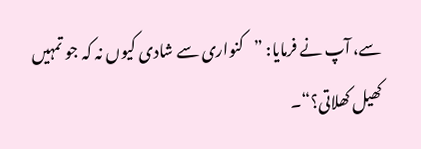سے، آپ نے فرمایا: ”کنواری سے شادی کیوں نہ کہ جو تمہیں کھیل کھلاتی؟“۔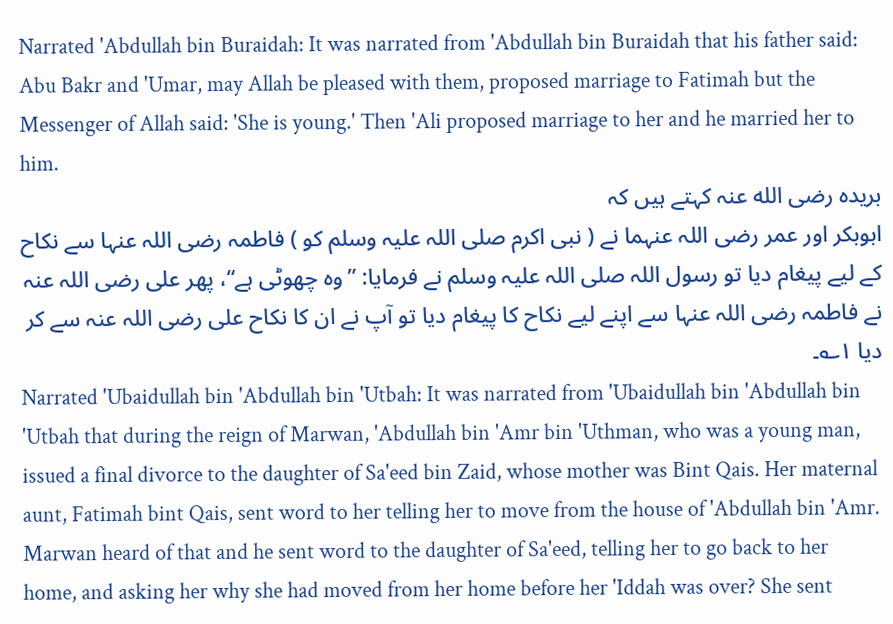Narrated 'Abdullah bin Buraidah: It was narrated from 'Abdullah bin Buraidah that his father said: Abu Bakr and 'Umar, may Allah be pleased with them, proposed marriage to Fatimah but the Messenger of Allah said: 'She is young.' Then 'Ali proposed marriage to her and he married her to him.
بریدہ رضی الله عنہ کہتے ہیں کہ
ابوبکر اور عمر رضی اللہ عنہما نے ( نبی اکرم صلی اللہ علیہ وسلم کو ) فاطمہ رضی اللہ عنہا سے نکاح کے لیے پیغام دیا تو رسول اللہ صلی اللہ علیہ وسلم نے فرمایا: ”وہ چھوٹی ہے“، پھر علی رضی اللہ عنہ نے فاطمہ رضی اللہ عنہا سے اپنے لیے نکاح کا پیغام دیا تو آپ نے ان کا نکاح علی رضی اللہ عنہ سے کر دیا ۱؎۔
Narrated 'Ubaidullah bin 'Abdullah bin 'Utbah: It was narrated from 'Ubaidullah bin 'Abdullah bin 'Utbah that during the reign of Marwan, 'Abdullah bin 'Amr bin 'Uthman, who was a young man, issued a final divorce to the daughter of Sa'eed bin Zaid, whose mother was Bint Qais. Her maternal aunt, Fatimah bint Qais, sent word to her telling her to move from the house of 'Abdullah bin 'Amr. Marwan heard of that and he sent word to the daughter of Sa'eed, telling her to go back to her home, and asking her why she had moved from her home before her 'Iddah was over? She sent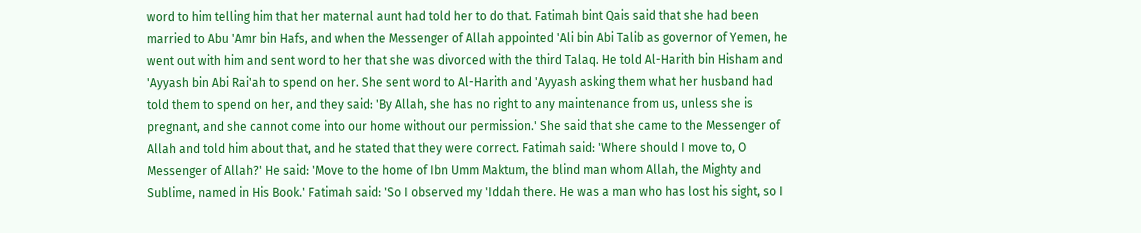word to him telling him that her maternal aunt had told her to do that. Fatimah bint Qais said that she had been married to Abu 'Amr bin Hafs, and when the Messenger of Allah appointed 'Ali bin Abi Talib as governor of Yemen, he went out with him and sent word to her that she was divorced with the third Talaq. He told Al-Harith bin Hisham and 'Ayyash bin Abi Rai'ah to spend on her. She sent word to Al-Harith and 'Ayyash asking them what her husband had told them to spend on her, and they said: 'By Allah, she has no right to any maintenance from us, unless she is pregnant, and she cannot come into our home without our permission.' She said that she came to the Messenger of Allah and told him about that, and he stated that they were correct. Fatimah said: 'Where should I move to, O Messenger of Allah?' He said: 'Move to the home of Ibn Umm Maktum, the blind man whom Allah, the Mighty and Sublime, named in His Book.' Fatimah said: 'So I observed my 'Iddah there. He was a man who has lost his sight, so I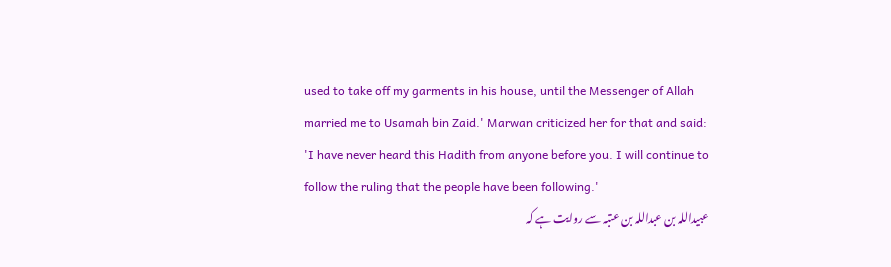used to take off my garments in his house, until the Messenger of Allah married me to Usamah bin Zaid.' Marwan criticized her for that and said: 'I have never heard this Hadith from anyone before you. I will continue to follow the ruling that the people have been following.'
عبیداللہ بن عبداللہ بن عتبہ سے روایت ہے کہ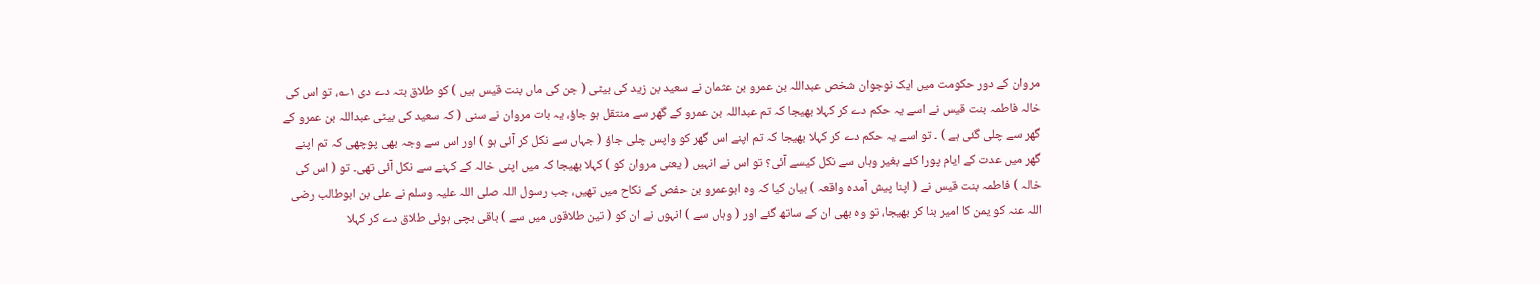مروان کے دور حکومت میں ایک نوجوان شخص عبداللہ بن عمرو بن عثمان نے سعید بن زید کی بیٹی ( جن کی ماں بنت قیس ہیں ) کو طلاق بتہ دے دی ۱؎، تو اس کی خالہ فاطمہ بنت قیس نے اسے یہ حکم دے کر کہلا بھیجا کہ تم عبداللہ بن عمرو کے گھر سے منتقل ہو جاؤ، یہ بات مروان نے سنی ( کہ سعید کی بیٹی عبداللہ بن عمرو کے گھر سے چلی گئی ہے ) ۔ تو اسے یہ حکم دے کر کہلا بھیجا کہ تم اپنے اس گھر کو واپس چلی جاؤ ( جہاں سے نکل کر آئی ہو ) اور اس سے وجہ بھی پوچھی کہ تم اپنے گھر میں عدت کے ایام پورا کئے بغیر وہاں سے نکل کیسے آئی؟ تو اس نے انہیں ( یعنی مروان کو ) کہلا بھیجا کہ میں اپنی خالہ کے کہنے سے نکل آئی تھی۔ تو ( اس کی خالہ ) فاطمہ بنت قیس نے ( اپنا پیش آمدہ واقعہ ) بیان کیا کہ وہ ابوعمرو بن حفص کے نکاح میں تھیں، جب رسول اللہ صلی اللہ علیہ وسلم نے علی بن ابوطالب رضی اللہ عنہ کو یمن کا امیر بنا کر بھیجا، تو وہ بھی ان کے ساتھ گئے اور ( وہاں سے ) انہوں نے ان کو ( تین طلاقوں میں سے ) باقی بچی ہوئی طلاق دے کر کہلا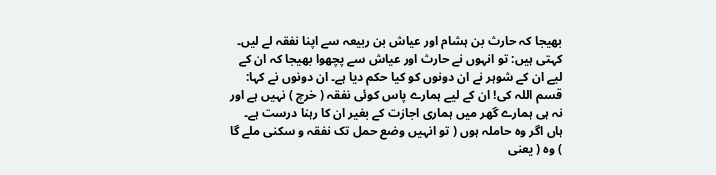بھیجا کہ حارث بن ہشام اور عیاش بن ربیعہ سے اپنا نفقہ لے لیں۔ کہتی ہیں: تو انہوں نے حارث اور عیاش سے پچھوا بھیجا کہ ان کے لیے ان کے شوہر نے ان دونوں کو کیا حکم دیا ہے۔ ان دونوں نے کہا: قسم اللہ کی! ان کے لیے ہمارے پاس کوئی نفقہ ( خرچ ) نہیں ہے اور نہ ہی ہمارے گھر میں ہماری اجازت کے بغیر ان کا رہنا درست ہے۔ ہاں اگر وہ حاملہ ہوں ( تو انہیں وضع حمل تک نفقہ و سکنی ملے گا ) وہ ( یعنی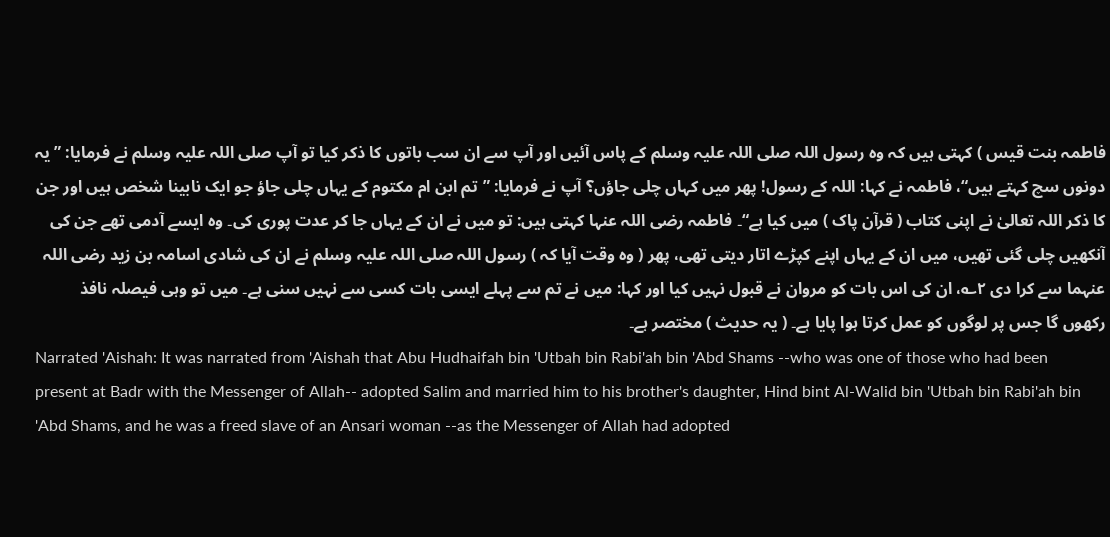فاطمہ بنت قیس ) کہتی ہیں کہ وہ رسول اللہ صلی اللہ علیہ وسلم کے پاس آئیں اور آپ سے ان سب باتوں کا ذکر کیا تو آپ صلی اللہ علیہ وسلم نے فرمایا: ”یہ دونوں سچ کہتے ہیں“، فاطمہ نے کہا: اللہ کے رسول! پھر میں کہاں چلی جاؤں؟ آپ نے فرمایا: ”تم ابن ام مکتوم کے یہاں چلی جاؤ جو ایک نابینا شخص ہیں اور جن کا ذکر اللہ تعالیٰ نے اپنی کتاب ( قرآن پاک ) میں کیا ہے“۔ فاطمہ رضی اللہ عنہا کہتی ہیں: تو میں نے ان کے یہاں جا کر عدت پوری کی۔ وہ ایسے آدمی تھے جن کی آنکھیں چلی گئی تھیں، میں ان کے یہاں اپنے کپڑے اتار دیتی تھی، پھر ( وہ وقت آیا کہ ) رسول اللہ صلی اللہ علیہ وسلم نے ان کی شادی اسامہ بن زید رضی اللہ عنہما سے کرا دی ۲؎، ان کی اس بات کو مروان نے قبول نہیں کیا اور کہا: میں نے تم سے پہلے ایسی بات کسی سے نہیں سنی ہے۔ میں تو وہی فیصلہ نافذ رکھوں گا جس پر لوگوں کو عمل کرتا ہوا پایا ہے۔ ( یہ حدیث ) مختصر ہے۔
Narrated 'Aishah: It was narrated from 'Aishah that Abu Hudhaifah bin 'Utbah bin Rabi'ah bin 'Abd Shams --who was one of those who had been present at Badr with the Messenger of Allah-- adopted Salim and married him to his brother's daughter, Hind bint Al-Walid bin 'Utbah bin Rabi'ah bin 'Abd Shams, and he was a freed slave of an Ansari woman --as the Messenger of Allah had adopted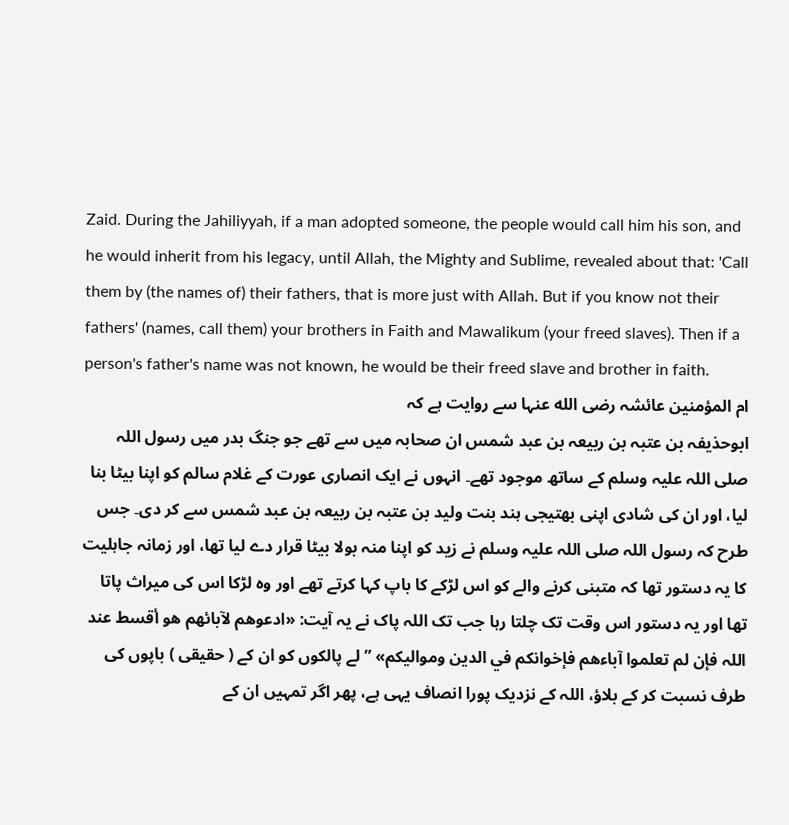Zaid. During the Jahiliyyah, if a man adopted someone, the people would call him his son, and he would inherit from his legacy, until Allah, the Mighty and Sublime, revealed about that: 'Call them by (the names of) their fathers, that is more just with Allah. But if you know not their fathers' (names, call them) your brothers in Faith and Mawalikum (your freed slaves). Then if a person's father's name was not known, he would be their freed slave and brother in faith.
ام المؤمنین عائشہ رضی الله عنہا سے روایت ہے کہ
ابوحذیفہ بن عتبہ بن ربیعہ بن عبد شمس ان صحابہ میں سے تھے جو جنگ بدر میں رسول اللہ صلی اللہ علیہ وسلم کے ساتھ موجود تھے۔ انہوں نے ایک انصاری عورت کے غلام سالم کو اپنا بیٹا بنا لیا، اور ان کی شادی اپنی بھتیجی ہند بنت ولید بن عتبہ بن ربیعہ بن عبد شمس سے کر دی۔ جس طرح کہ رسول اللہ صلی اللہ علیہ وسلم نے زید کو اپنا منہ بولا بیٹا قرار دے لیا تھا، اور زمانہ جاہلیت کا یہ دستور تھا کہ متبنی کرنے والے کو اس لڑکے کا باپ کہا کرتے تھے اور وہ لڑکا اس کی میراث پاتا تھا اور یہ دستور اس وقت تک چلتا رہا جب تک اللہ پاک نے یہ آیت: «ادعوهم لآبائهم هو أقسط عند اللہ فإن لم تعلموا آباءهم فإخوانكم في الدين ومواليكم» ”لے پالکوں کو ان کے ( حقیقی ) باپوں کی طرف نسبت کر کے بلاؤ، اللہ کے نزدیک پورا انصاف یہی ہے، پھر اگر تمہیں ان کے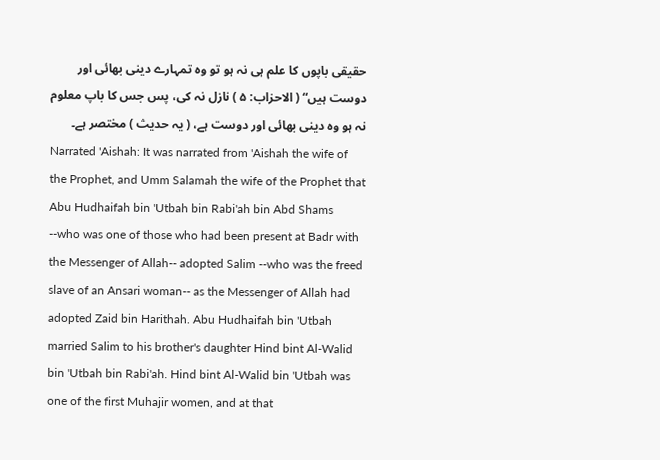حقیقی باپوں کا علم ہی نہ ہو تو وہ تمہارے دینی بھائی اور دوست ہیں“ ( الاحزاب: ۵ ) نازل نہ کی، پس جس کا باپ معلوم نہ ہو وہ دینی بھائی اور دوست ہے، ( یہ حدیث ) مختصر ہے۔
Narrated 'Aishah: It was narrated from 'Aishah the wife of the Prophet, and Umm Salamah the wife of the Prophet that Abu Hudhaifah bin 'Utbah bin Rabi'ah bin Abd Shams --who was one of those who had been present at Badr with the Messenger of Allah-- adopted Salim --who was the freed slave of an Ansari woman-- as the Messenger of Allah had adopted Zaid bin Harithah. Abu Hudhaifah bin 'Utbah married Salim to his brother's daughter Hind bint Al-Walid bin 'Utbah bin Rabi'ah. Hind bint Al-Walid bin 'Utbah was one of the first Muhajir women, and at that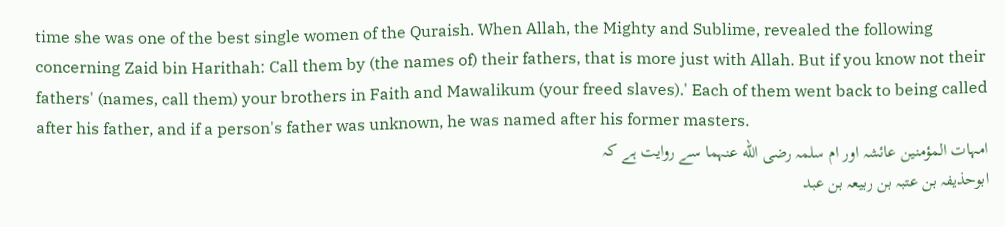time she was one of the best single women of the Quraish. When Allah, the Mighty and Sublime, revealed the following concerning Zaid bin Harithah: Call them by (the names of) their fathers, that is more just with Allah. But if you know not their fathers' (names, call them) your brothers in Faith and Mawalikum (your freed slaves).' Each of them went back to being called after his father, and if a person's father was unknown, he was named after his former masters.
امہات المؤمنین عائشہ اور ام سلمہ رضی الله عنہما سے روایت ہے کہ
ابوحذیفہ بن عتبہ بن ربیعہ بن عبد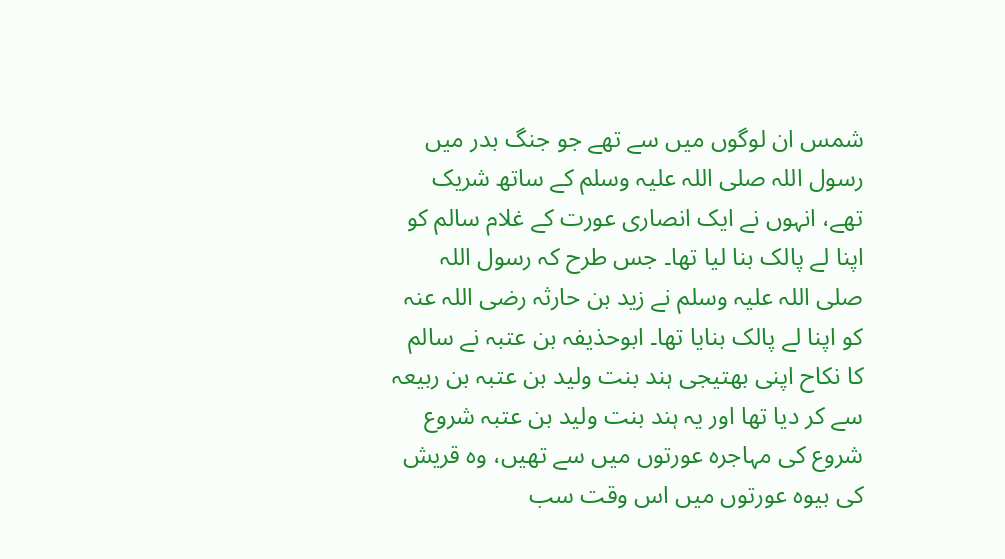شمس ان لوگوں میں سے تھے جو جنگ بدر میں رسول اللہ صلی اللہ علیہ وسلم کے ساتھ شریک تھے، انہوں نے ایک انصاری عورت کے غلام سالم کو اپنا لے پالک بنا لیا تھا۔ جس طرح کہ رسول اللہ صلی اللہ علیہ وسلم نے زید بن حارثہ رضی اللہ عنہ کو اپنا لے پالک بنایا تھا۔ ابوحذیفہ بن عتبہ نے سالم کا نکاح اپنی بھتیجی ہند بنت ولید بن عتبہ بن ربیعہ سے کر دیا تھا اور یہ ہند بنت ولید بن عتبہ شروع شروع کی مہاجرہ عورتوں میں سے تھیں، وہ قریش کی بیوہ عورتوں میں اس وقت سب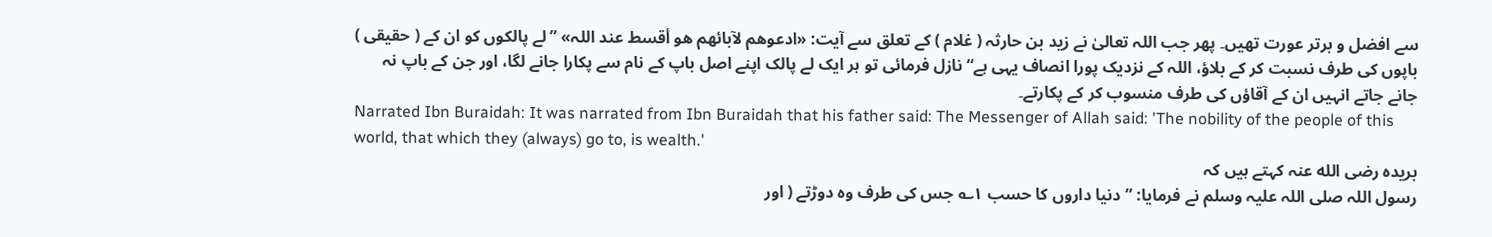سے افضل و برتر عورت تھیں۔ پھر جب اللہ تعالیٰ نے زید بن حارثہ ( غلام ) کے تعلق سے آیت: «ادعوهم لآبائهم هو أقسط عند اللہ» ”لے پالکوں کو ان کے ( حقیقی ) باپوں کی طرف نسبت کر کے بلاؤ، اللہ کے نزدیک پورا انصاف یہی ہے“ نازل فرمائی تو ہر ایک لے پالک اپنے اصل باپ کے نام سے پکارا جانے لگا، اور جن کے باپ نہ جانے جاتے انہیں ان کے آقاؤں کی طرف منسوب کر کے پکارتے۔
Narrated Ibn Buraidah: It was narrated from Ibn Buraidah that his father said: The Messenger of Allah said: 'The nobility of the people of this world, that which they (always) go to, is wealth.'
بریدہ رضی الله عنہ کہتے ہیں کہ
رسول اللہ صلی اللہ علیہ وسلم نے فرمایا: ”دنیا داروں کا حسب ۱؎ جس کی طرف وہ دوڑتے ( اور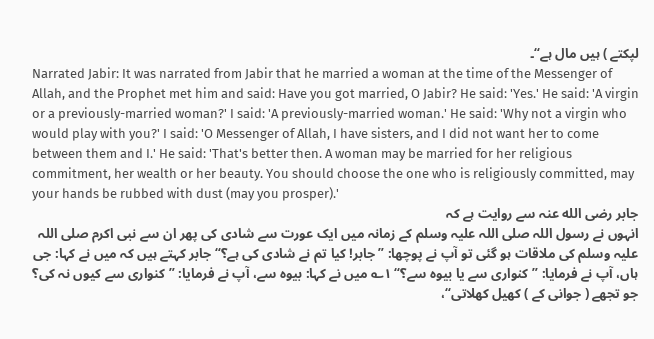لپکتے ) ہیں مال ہے“۔
Narrated Jabir: It was narrated from Jabir that he married a woman at the time of the Messenger of Allah, and the Prophet met him and said: Have you got married, O Jabir? He said: 'Yes.' He said: 'A virgin or a previously-married woman?' I said: 'A previously-married woman.' He said: 'Why not a virgin who would play with you?' I said: 'O Messenger of Allah, I have sisters, and I did not want her to come between them and I.' He said: 'That's better then. A woman may be married for her religious commitment, her wealth or her beauty. You should choose the one who is religiously committed, may your hands be rubbed with dust (may you prosper).'
جابر رضی الله عنہ سے روایت ہے کہ
انہوں نے رسول اللہ صلی اللہ علیہ وسلم کے زمانہ میں ایک عورت سے شادی کی پھر ان سے نبی اکرم صلی اللہ علیہ وسلم کی ملاقات ہو گئی تو آپ نے پوچھا: ”جابر! کیا تم نے شادی کی ہے؟“ جابر کہتے ہیں کہ میں نے کہا: جی ہاں، آپ نے فرمایا: ”کنواری سے یا بیوہ سے؟“ ۱؎ میں نے کہا: بیوہ سے، آپ نے فرمایا: ”کنواری سے کیوں نہ کی؟ جو تجھے ( جوانی کے ) کھیل کھلاتی“،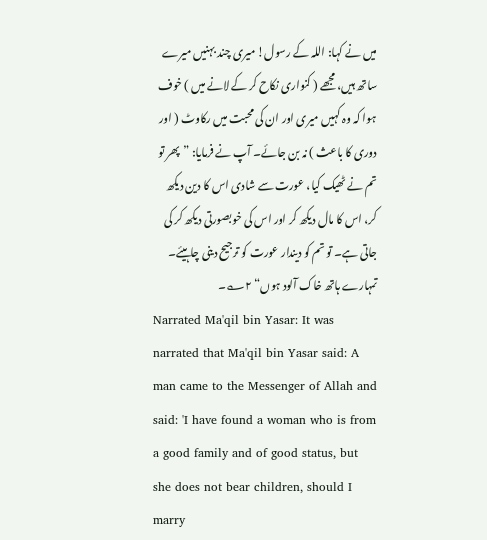میں نے کہا: اللہ کے رسول! میری چند بہنیں میرے ساتھ ہیں، مجھے ( کنواری نکاح کر کے لانے میں ) خوف ہوا کہ وہ کہیں میری اور ان کی محبت میں رکاوٹ ( اور دوری کا باعث ) نہ بن جائے۔ آپ نے فرمایا: ”پھر تو تم نے ٹھیک کیا، عورت سے شادی اس کا دین دیکھ کر، اس کا مال دیکھ کر اور اس کی خوبصورتی دیکھ کر کی جاتی ہے۔ تو تم کو دیندار عورت کو ترجیح دینی چاہیئے۔ تمہارے ہاتھ خاک آلود ہوں“ ۲؎۔
Narrated Ma'qil bin Yasar: It was narrated that Ma'qil bin Yasar said: A man came to the Messenger of Allah and said: 'I have found a woman who is from a good family and of good status, but she does not bear children, should I marry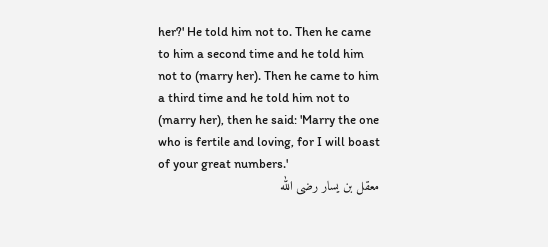her?' He told him not to. Then he came to him a second time and he told him not to (marry her). Then he came to him a third time and he told him not to (marry her), then he said: 'Marry the one who is fertile and loving, for I will boast of your great numbers.'
معقل بن یسار رضی الله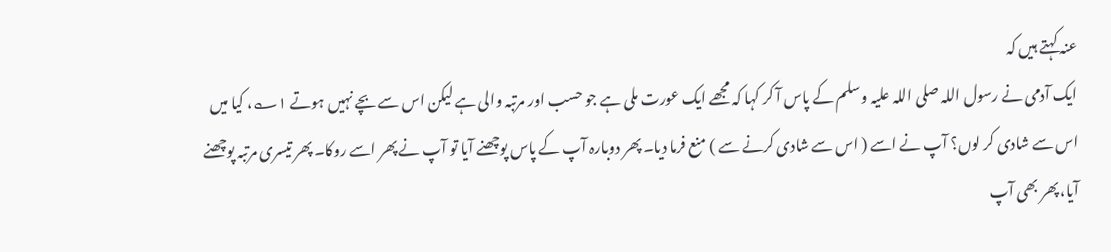عنہ کہتے ہیں کہ
ایک آدمی نے رسول اللہ صلی اللہ علیہ وسلم کے پاس آ کر کہا کہ مجھے ایک عورت ملی ہے جو حسب اور مرتبہ والی ہے لیکن اس سے بچے نہیں ہوتے ۱؎، کیا میں اس سے شادی کر لوں؟ آپ نے اسے ( اس سے شادی کرنے سے ) منع فرما دیا۔ پھر دوبارہ آپ کے پاس پوچھنے آیا تو آپ نے پھر اسے روکا۔ پھر تیسری مرتبہ پوچھنے آیا، پھر بھی آپ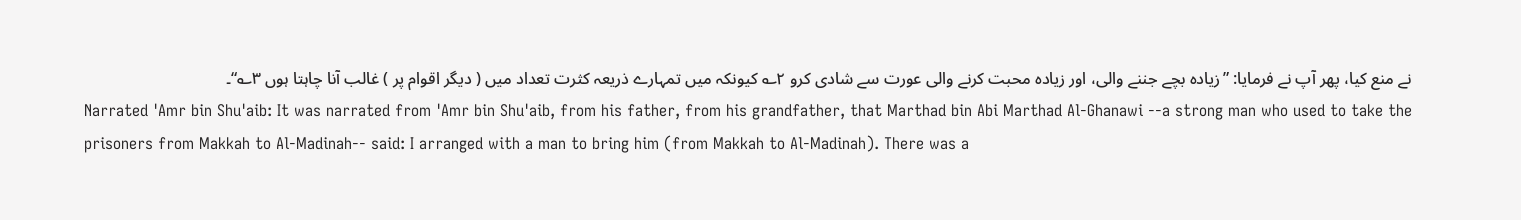نے منع کیا، پھر آپ نے فرمایا: ”زیادہ بچے جننے والی، اور زیادہ محبت کرنے والی عورت سے شادی کرو ۲؎ کیونکہ میں تمہارے ذریعہ کثرت تعداد میں ( دیگر اقوام پر ) غالب آنا چاہتا ہوں ۳؎“۔
Narrated 'Amr bin Shu'aib: It was narrated from 'Amr bin Shu'aib, from his father, from his grandfather, that Marthad bin Abi Marthad Al-Ghanawi --a strong man who used to take the prisoners from Makkah to Al-Madinah-- said: I arranged with a man to bring him (from Makkah to Al-Madinah). There was a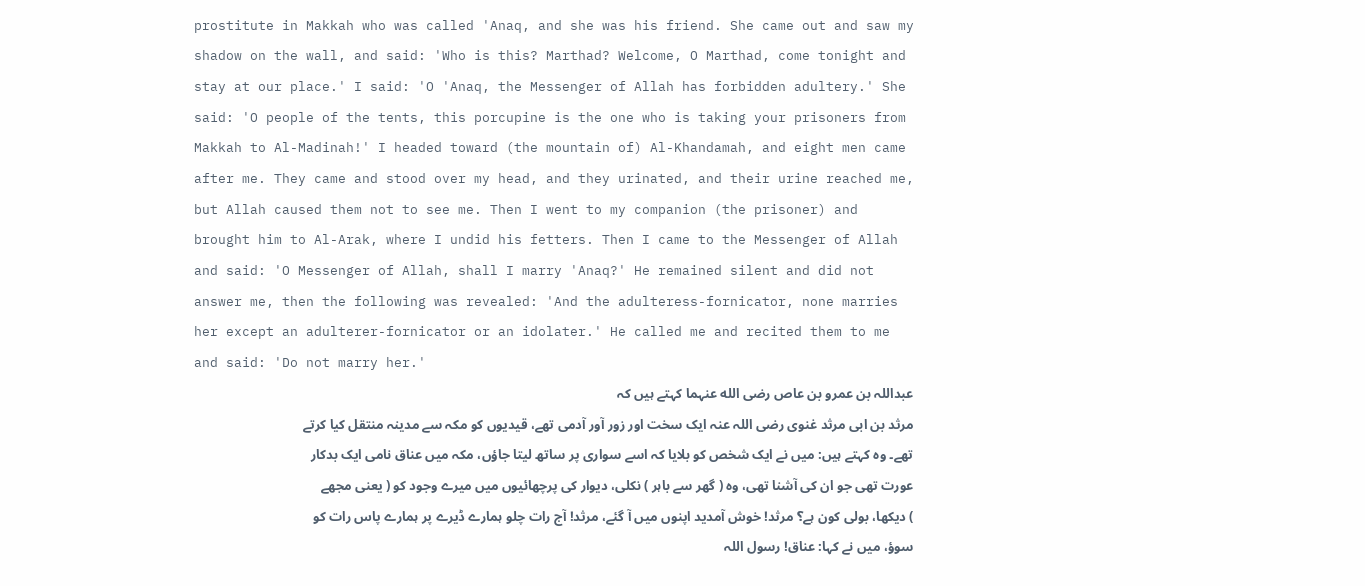prostitute in Makkah who was called 'Anaq, and she was his friend. She came out and saw my shadow on the wall, and said: 'Who is this? Marthad? Welcome, O Marthad, come tonight and stay at our place.' I said: 'O 'Anaq, the Messenger of Allah has forbidden adultery.' She said: 'O people of the tents, this porcupine is the one who is taking your prisoners from Makkah to Al-Madinah!' I headed toward (the mountain of) Al-Khandamah, and eight men came after me. They came and stood over my head, and they urinated, and their urine reached me, but Allah caused them not to see me. Then I went to my companion (the prisoner) and brought him to Al-Arak, where I undid his fetters. Then I came to the Messenger of Allah and said: 'O Messenger of Allah, shall I marry 'Anaq?' He remained silent and did not answer me, then the following was revealed: 'And the adulteress-fornicator, none marries her except an adulterer-fornicator or an idolater.' He called me and recited them to me and said: 'Do not marry her.'
عبداللہ بن عمرو بن عاص رضی الله عنہما کہتے ہیں کہ
مرثد بن ابی مرثد غنوی رضی اللہ عنہ ایک سخت اور زور آور آدمی تھے، قیدیوں کو مکہ سے مدینہ منتقل کیا کرتے تھے۔ وہ کہتے ہیں: میں نے ایک شخص کو بلایا کہ اسے سواری پر ساتھ لیتا جاؤں، مکہ میں عناق نامی ایک بدکار عورت تھی جو ان کی آشنا تھی، وہ ( گھر سے باہر ) نکلی، دیوار کی پرچھائیوں میں میرے وجود کو ( یعنی مجھے ) دیکھا، بولی کون ہے؟ مرثد! خوش آمدید اپنوں میں آ گئے، مرثد! آج رات چلو ہمارے ڈیرے پر ہمارے پاس رات کو سوؤ، میں نے کہا: عناق! رسول اللہ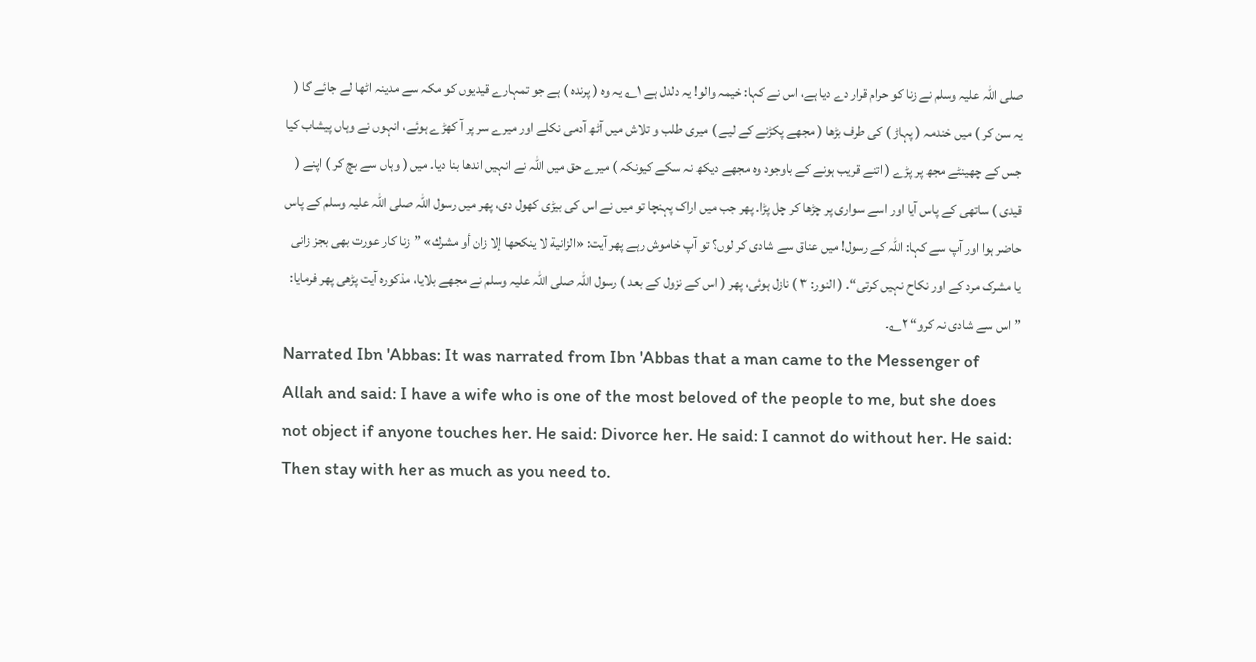صلی اللہ علیہ وسلم نے زنا کو حرام قرار دے دیا ہے، اس نے کہا: خیمہ والو! یہ دلدل ہے ۱؎ یہ وہ ( پرندہ ) ہے جو تمہارے قیدیوں کو مکہ سے مدینہ اٹھا لے جائے گا ( یہ سن کر ) میں خندمہ ( پہاڑ ) کی طرف بڑھا ( مجھے پکڑنے کے لیے ) میری طلب و تلاش میں آٹھ آدمی نکلے اور میرے سر پر آ کھڑے ہوئے، انہوں نے وہاں پیشاب کیا جس کے چھینٹے مجھ پر پڑے ( اتنے قریب ہونے کے باوجود وہ مجھے دیکھ نہ سکے کیونکہ ) میرے حق میں اللہ نے انہیں اندھا بنا دیا۔ میں ( وہاں سے بچ کر ) اپنے ( قیدی ) ساتھی کے پاس آیا اور اسے سواری پر چڑھا کر چل پڑا۔ پھر جب میں اراک پہنچا تو میں نے اس کی بیڑی کھول دی، پھر میں رسول اللہ صلی اللہ علیہ وسلم کے پاس حاضر ہوا اور آپ سے کہا: اللہ کے رسول! میں عناق سے شادی کر لوں؟ تو آپ خاموش رہے پھر آیت: «الزانية لا ينكحها إلا زان أو مشرك» ”زنا کار عورت بھی بجز زانی یا مشرک مرد کے اور نکاح نہیں کرتی“۔ ( النور: ۳ ) نازل ہوئی، پھر ( اس کے نزول کے بعد ) رسول اللہ صلی اللہ علیہ وسلم نے مجھے بلایا، مذکورہ آیت پڑھی پھر فرمایا: ”اس سے شادی نہ کرو“ ۲؎۔
Narrated Ibn 'Abbas: It was narrated from Ibn 'Abbas that a man came to the Messenger of Allah and said: I have a wife who is one of the most beloved of the people to me, but she does not object if anyone touches her. He said: Divorce her. He said: I cannot do without her. He said: Then stay with her as much as you need to.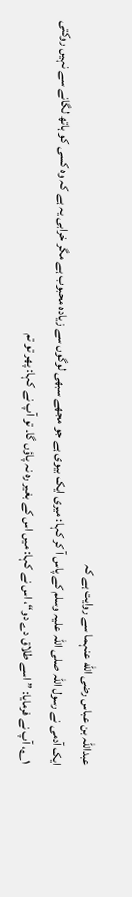عبداللہ بن عباس رضی الله عنہما سے روایت ہے کہ
ایک آدمی نے رسول اللہ صلی اللہ علیہ وسلم کے پاس آ کر کہا: میری ایک بیوی ہے جو مجھے سبھی لوگوں سے زیادہ محبوب ہے مگر خرابی یہ ہے کہ وہ کسی کو ہاتھ لگانے سے نہیں روکتی ۱؎، آپ نے فرمایا: ”اسے طلاق دے دو“، اس نے کہا: میں اس کے بغیر رہ نہ پاؤں گا۔ تو آپ نے کہا: پھر تو تم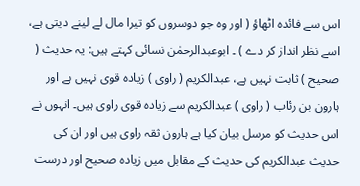اس سے فائدہ اٹھاؤ ( اور وہ جو دوسروں کو تیرا مال لے لینے دیتی ہے، اسے نظر انداز کر دے ) ۔ ابوعبدالرحمٰن نسائی کہتے ہیں: یہ حدیث ( صحیح ) ثابت نہیں ہے، عبدالکریم ( راوی ) زیادہ قوی نہیں ہے اور ہارون بن رئاب ( راوی ) عبدالکریم سے زیادہ قوی راوی ہیں۔ انہوں نے اس حدیث کو مرسل بیان کیا ہے ہارون ثقہ راوی ہیں اور ان کی حدیث عبدالکریم کی حدیث کے مقابل میں زیادہ صحیح اور درست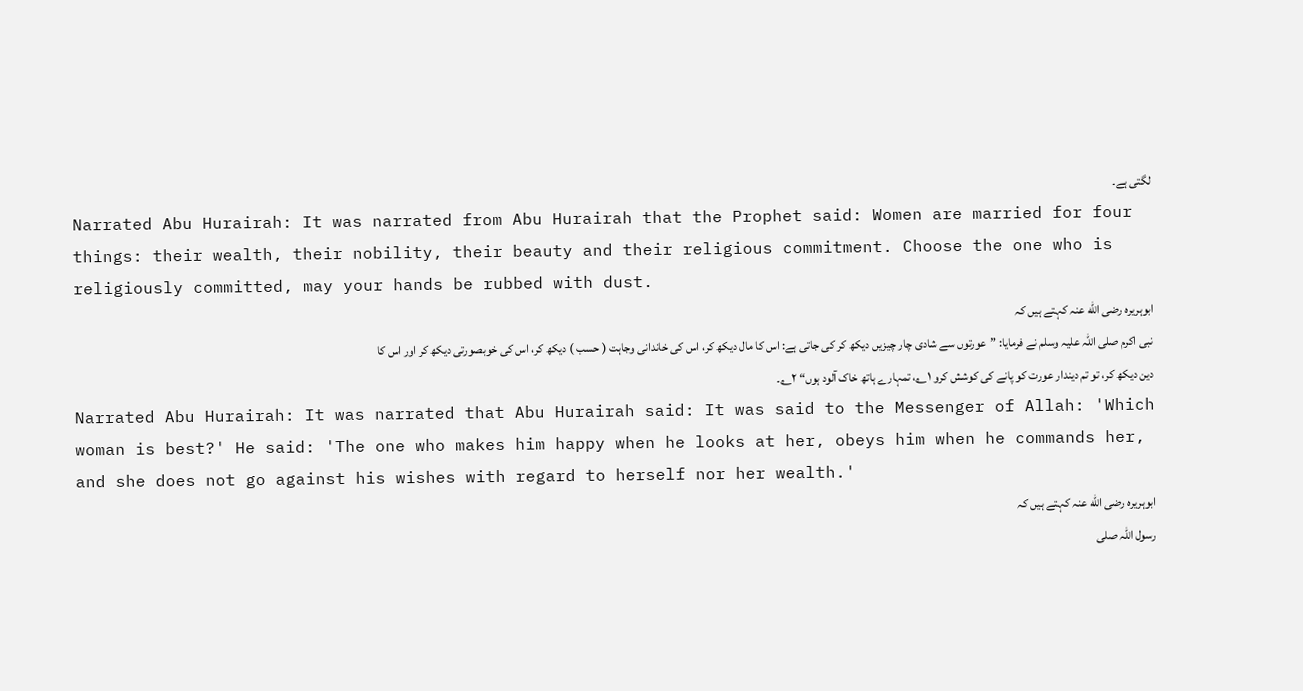لگتی ہے۔
Narrated Abu Hurairah: It was narrated from Abu Hurairah that the Prophet said: Women are married for four things: their wealth, their nobility, their beauty and their religious commitment. Choose the one who is religiously committed, may your hands be rubbed with dust.
ابوہریرہ رضی الله عنہ کہتے ہیں کہ
نبی اکرم صلی اللہ علیہ وسلم نے فرمایا: ”عورتوں سے شادی چار چیزیں دیکھ کر کی جاتی ہے: اس کا مال دیکھ کر، اس کی خاندانی وجاہت ( حسب ) دیکھ کر، اس کی خوبصورتی دیکھ کر اور اس کا دین دیکھ کر، تو تم دیندار عورت کو پانے کی کوشش کرو ۱؎، تمہارے ہاتھ خاک آلود ہوں“ ۲؎۔
Narrated Abu Hurairah: It was narrated that Abu Hurairah said: It was said to the Messenger of Allah: 'Which woman is best?' He said: 'The one who makes him happy when he looks at her, obeys him when he commands her, and she does not go against his wishes with regard to herself nor her wealth.'
ابوہریرہ رضی الله عنہ کہتے ہیں کہ
رسول اللہ صلی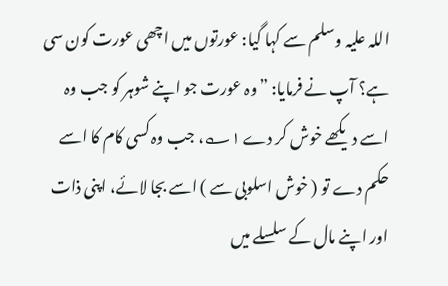اللہ علیہ وسلم سے کہا گیا: عورتوں میں اچھی عورت کون سی ہے؟ آپ نے فرمایا: ”وہ عورت جو اپنے شوہر کو جب وہ اسے دیکھے خوش کر دے ۱؎، جب وہ کسی کام کا اسے حکم دے تو ( خوش اسلوبی سے ) اسے بجا لائے، اپنی ذات اور اپنے مال کے سلسلے میں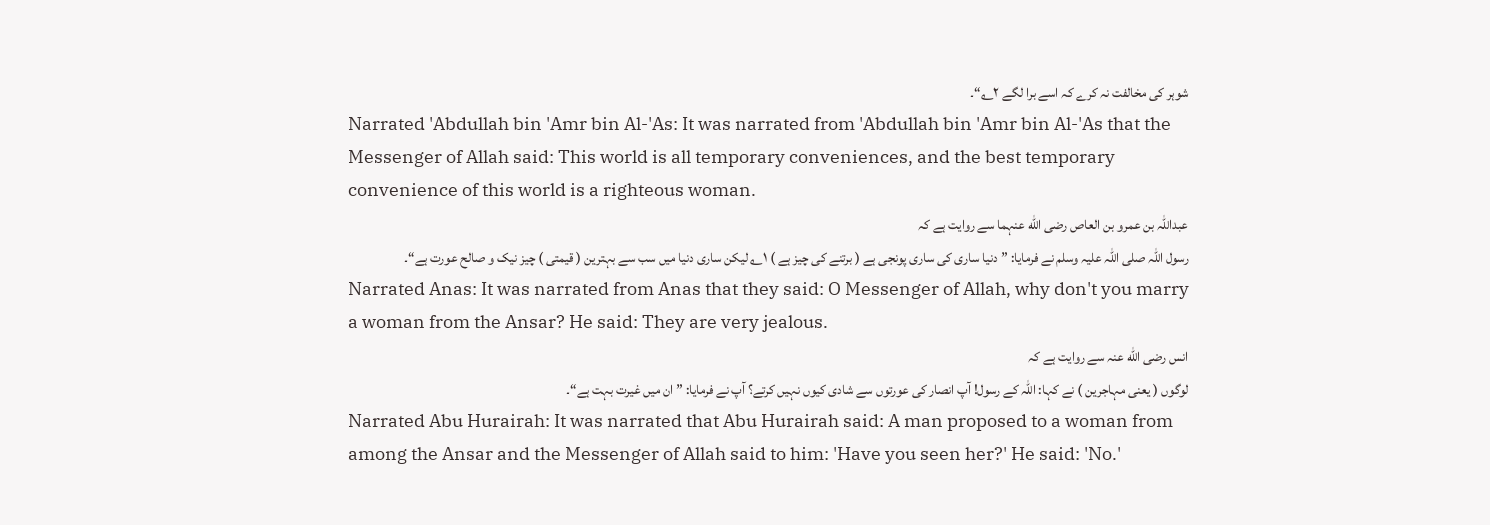شوہر کی مخالفت نہ کرے کہ اسے برا لگے ۲؎“۔
Narrated 'Abdullah bin 'Amr bin Al-'As: It was narrated from 'Abdullah bin 'Amr bin Al-'As that the Messenger of Allah said: This world is all temporary conveniences, and the best temporary convenience of this world is a righteous woman.
عبداللہ بن عمرو بن العاص رضی الله عنہما سے روایت ہے کہ
رسول اللہ صلی اللہ علیہ وسلم نے فرمایا: ”دنیا ساری کی ساری پونجی ہے ( برتنے کی چیز ہے ) ۱؎ لیکن ساری دنیا میں سب سے بہترین ( قیمتی ) چیز نیک و صالح عورت ہے“۔
Narrated Anas: It was narrated from Anas that they said: O Messenger of Allah, why don't you marry a woman from the Ansar? He said: They are very jealous.
انس رضی الله عنہ سے روایت ہے کہ
لوگوں ( یعنی مہاجرین ) نے کہا: اللہ کے رسول! آپ انصار کی عورتوں سے شادی کیوں نہیں کرتے؟ آپ نے فرمایا: ”ان میں غیرت بہت ہے“۔
Narrated Abu Hurairah: It was narrated that Abu Hurairah said: A man proposed to a woman from among the Ansar and the Messenger of Allah said to him: 'Have you seen her?' He said: 'No.'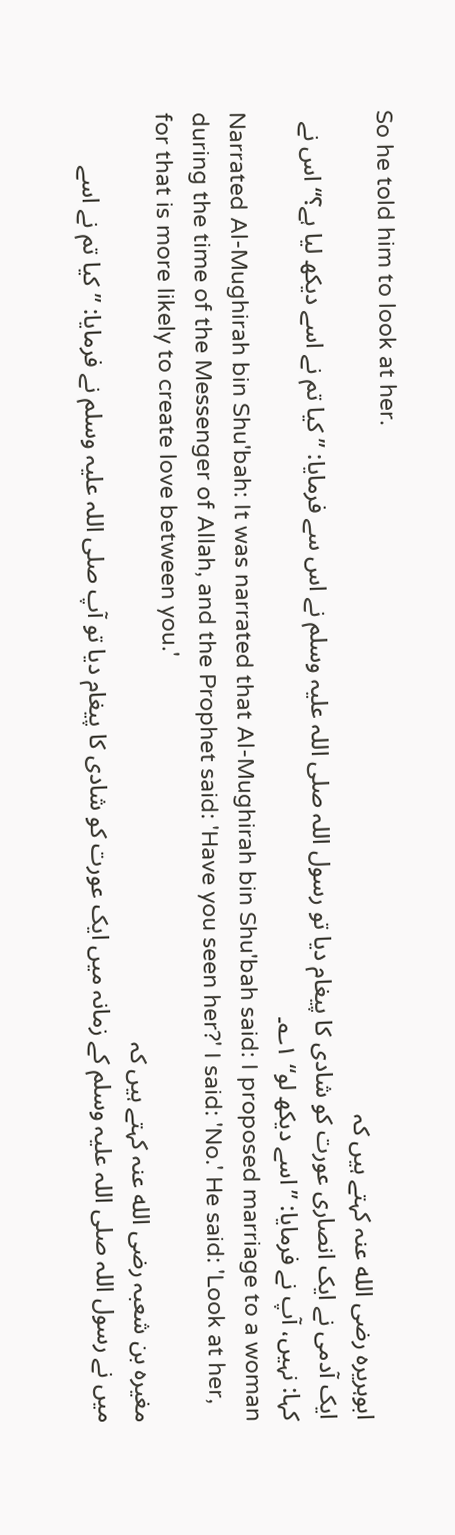So he told him to look at her.
ابوہریرہ رضی الله عنہ کہتے ہیں کہ
ایک آدمی نے ایک انصاری عورت کو شادی کا پیغام دیا تو رسول اللہ صلی اللہ علیہ وسلم نے اس سے فرمایا: ”کیا تم نے اسے دیکھ لیا ہے؟“ اس نے کہا: نہیں، آپ نے فرمایا: ”اسے دیکھ لو“ ۱؎۔
Narrated Al-Mughirah bin Shu'bah: It was narrated that Al-Mughirah bin Shu'bah said: I proposed marriage to a woman during the time of the Messenger of Allah, and the Prophet said: 'Have you seen her?' I said: 'No.' He said: 'Look at her, for that is more likely to create love between you.'
مغیرہ بن شعبہ رضی الله عنہ کہتے ہیں کہ
میں نے رسول اللہ صلی اللہ علیہ وسلم کے زمانہ میں ایک عورت کو شادی کا پیغام دیا تو آپ صلی اللہ علیہ وسلم نے فرمایا: ”کیا تم نے اسے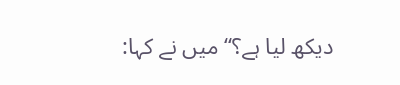دیکھ لیا ہے؟“ میں نے کہا: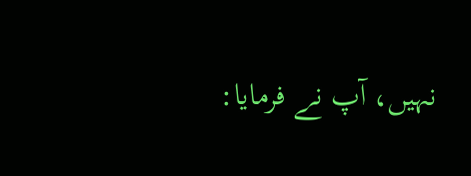نہیں، آپ نے فرمایا: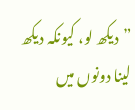”دیکھ لو، کیونکہ دیکھ لینا دونوں میں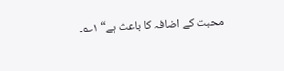محبت کے اضافہ کا باعث ہے“ ۱؎۔